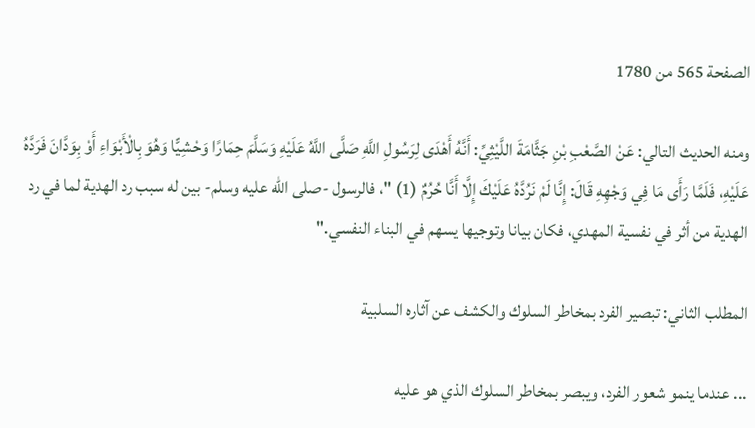الصفحة 565 من 1780

ومنه الحديث التالي: عَنْ الصَّعْبِ بْنِ جَثَّامَةَ اللَّيْثِيِّ: أَنَّهُ أَهْدَى لِرَسُولِ اللَّهِ صَلَّى اللَّهُ عَلَيْهِ وَسَلَّمَ حِمَارًا وَحْشِيًّا وَهُوَ بِالْأَبْوَاءِ أَوْ بِوَدَّانَ فَرَدَّهُ عَلَيْهِ، فَلَمَّا رَأَى مَا فِي وَجْهِهِ قَالَ: إِنَّا لَمْ نَرُدَّهُ عَلَيْكَ إِلَّا أَنَّا حُرُمٌ (1) "، فالرسول -صلى الله عليه وسلم- بين له سبب رد الهدية لما في رد الهدية من أثر في نفسية المهدي، فكان بيانا وتوجيها يسهم في البناء النفسي."

المطلب الثاني: تبصير الفرد بمخاطر السلوك والكشف عن آثاره السلبية

... عندما ينمو شعور الفرد، ويبصر بمخاطر السلوك الذي هو عليه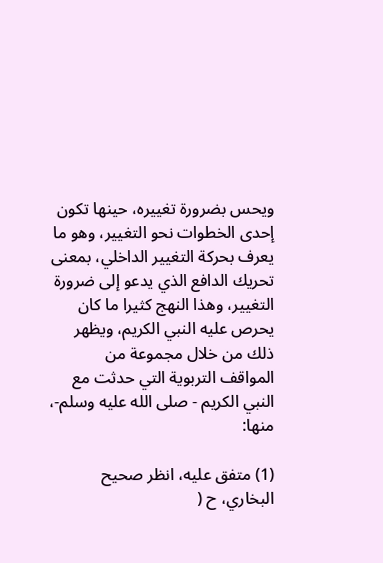ويحس بضرورة تغييره، حينها تكون إحدى الخطوات نحو التغيير، وهو ما يعرف بحركة التغيير الداخلي، بمعنى تحريك الدافع الذي يدعو إلى ضرورة التغيير، وهذا النهج كثيرا ما كان يحرص عليه النبي الكريم، ويظهر ذلك من خلال مجموعة من المواقف التربوية التي حدثت مع النبي الكريم - صلى الله عليه وسلم-، منها:

(1) متفق عليه، انظر صحيح البخاري، ح (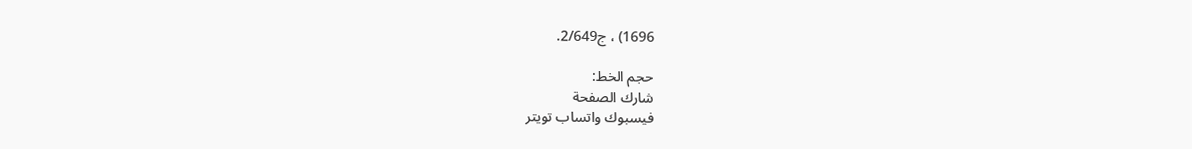1696) ، ج2/649.

حجم الخط:
شارك الصفحة
فيسبوك واتساب تويتر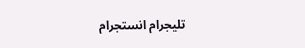تليجرام انستجرام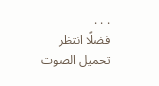. . .
فضلًا انتظر تحميل الصوت